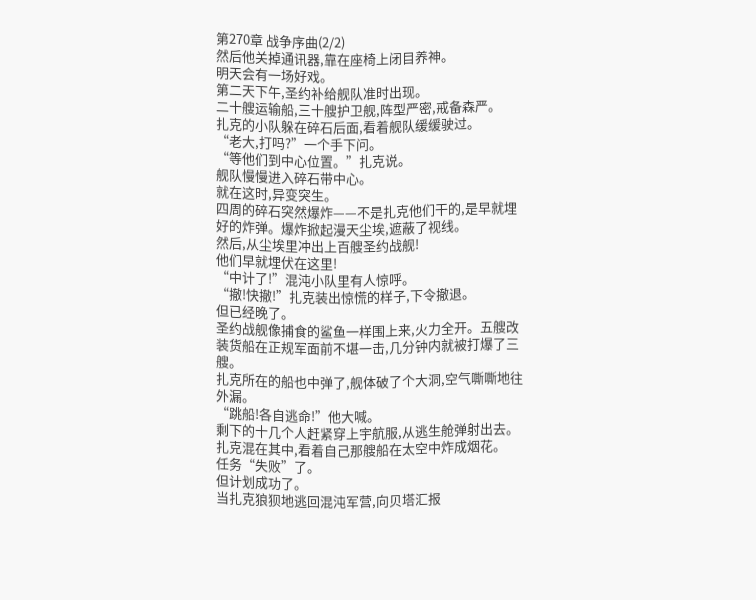第270章 战争序曲(2/2)
然后他关掉通讯器,靠在座椅上闭目养神。
明天会有一场好戏。
第二天下午,圣约补给舰队准时出现。
二十艘运输船,三十艘护卫舰,阵型严密,戒备森严。
扎克的小队躲在碎石后面,看着舰队缓缓驶过。
“老大,打吗?”一个手下问。
“等他们到中心位置。”扎克说。
舰队慢慢进入碎石带中心。
就在这时,异变突生。
四周的碎石突然爆炸——不是扎克他们干的,是早就埋好的炸弹。爆炸掀起漫天尘埃,遮蔽了视线。
然后,从尘埃里冲出上百艘圣约战舰!
他们早就埋伏在这里!
“中计了!”混沌小队里有人惊呼。
“撤!快撤!”扎克装出惊慌的样子,下令撤退。
但已经晚了。
圣约战舰像捕食的鲨鱼一样围上来,火力全开。五艘改装货船在正规军面前不堪一击,几分钟内就被打爆了三艘。
扎克所在的船也中弹了,舰体破了个大洞,空气嘶嘶地往外漏。
“跳船!各自逃命!”他大喊。
剩下的十几个人赶紧穿上宇航服,从逃生舱弹射出去。
扎克混在其中,看着自己那艘船在太空中炸成烟花。
任务“失败”了。
但计划成功了。
当扎克狼狈地逃回混沌军营,向贝塔汇报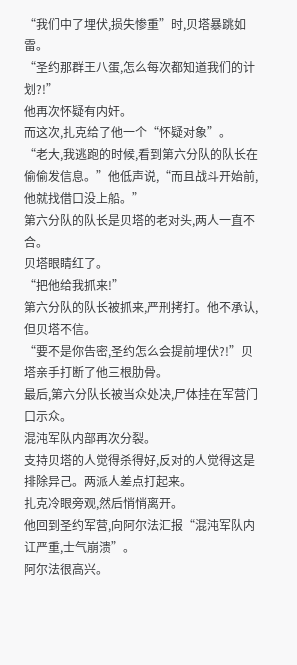“我们中了埋伏,损失惨重”时,贝塔暴跳如雷。
“圣约那群王八蛋,怎么每次都知道我们的计划?!”
他再次怀疑有内奸。
而这次,扎克给了他一个“怀疑对象”。
“老大,我逃跑的时候,看到第六分队的队长在偷偷发信息。”他低声说,“而且战斗开始前,他就找借口没上船。”
第六分队的队长是贝塔的老对头,两人一直不合。
贝塔眼睛红了。
“把他给我抓来!”
第六分队的队长被抓来,严刑拷打。他不承认,但贝塔不信。
“要不是你告密,圣约怎么会提前埋伏?!”贝塔亲手打断了他三根肋骨。
最后,第六分队长被当众处决,尸体挂在军营门口示众。
混沌军队内部再次分裂。
支持贝塔的人觉得杀得好,反对的人觉得这是排除异己。两派人差点打起来。
扎克冷眼旁观,然后悄悄离开。
他回到圣约军营,向阿尔法汇报“混沌军队内讧严重,士气崩溃”。
阿尔法很高兴。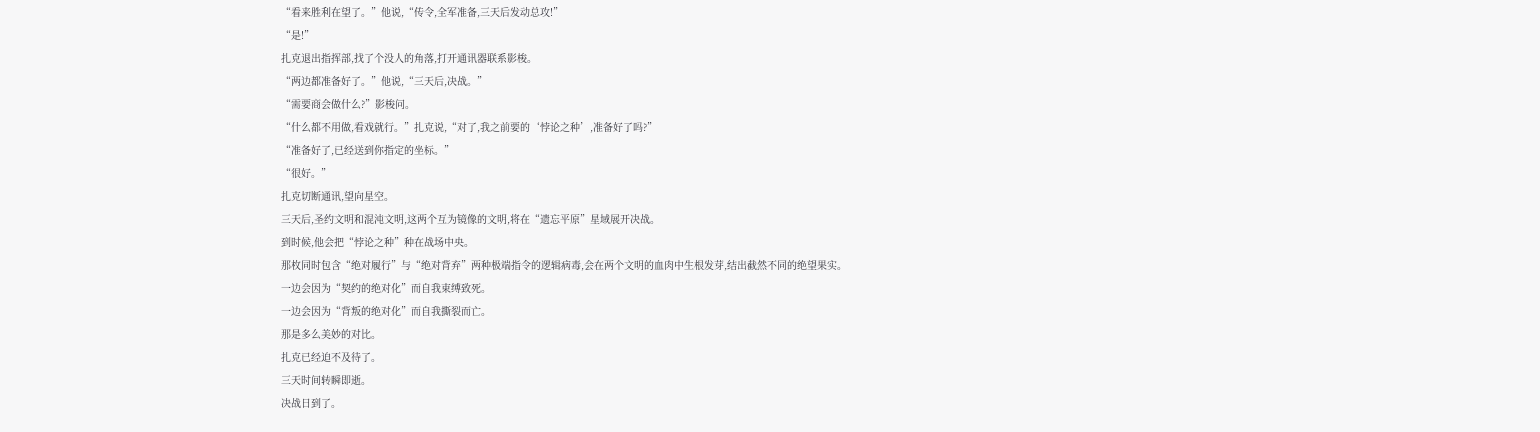“看来胜利在望了。”他说,“传令,全军准备,三天后发动总攻!”
“是!”
扎克退出指挥部,找了个没人的角落,打开通讯器联系影梭。
“两边都准备好了。”他说,“三天后,决战。”
“需要商会做什么?”影梭问。
“什么都不用做,看戏就行。”扎克说,“对了,我之前要的‘悖论之种’,准备好了吗?”
“准备好了,已经送到你指定的坐标。”
“很好。”
扎克切断通讯,望向星空。
三天后,圣约文明和混沌文明,这两个互为镜像的文明,将在“遗忘平原”星域展开决战。
到时候,他会把“悖论之种”种在战场中央。
那枚同时包含“绝对履行”与“绝对背弃”两种极端指令的逻辑病毒,会在两个文明的血肉中生根发芽,结出截然不同的绝望果实。
一边会因为“契约的绝对化”而自我束缚致死。
一边会因为“背叛的绝对化”而自我撕裂而亡。
那是多么美妙的对比。
扎克已经迫不及待了。
三天时间转瞬即逝。
决战日到了。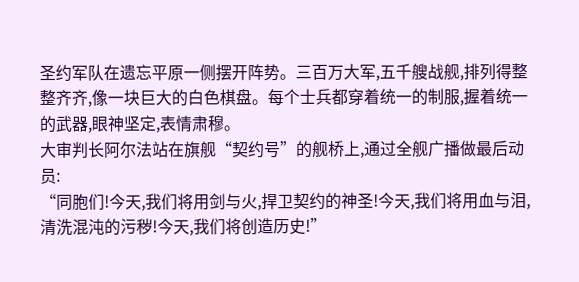圣约军队在遗忘平原一侧摆开阵势。三百万大军,五千艘战舰,排列得整整齐齐,像一块巨大的白色棋盘。每个士兵都穿着统一的制服,握着统一的武器,眼神坚定,表情肃穆。
大审判长阿尔法站在旗舰“契约号”的舰桥上,通过全舰广播做最后动员:
“同胞们!今天,我们将用剑与火,捍卫契约的神圣!今天,我们将用血与泪,清洗混沌的污秽!今天,我们将创造历史!”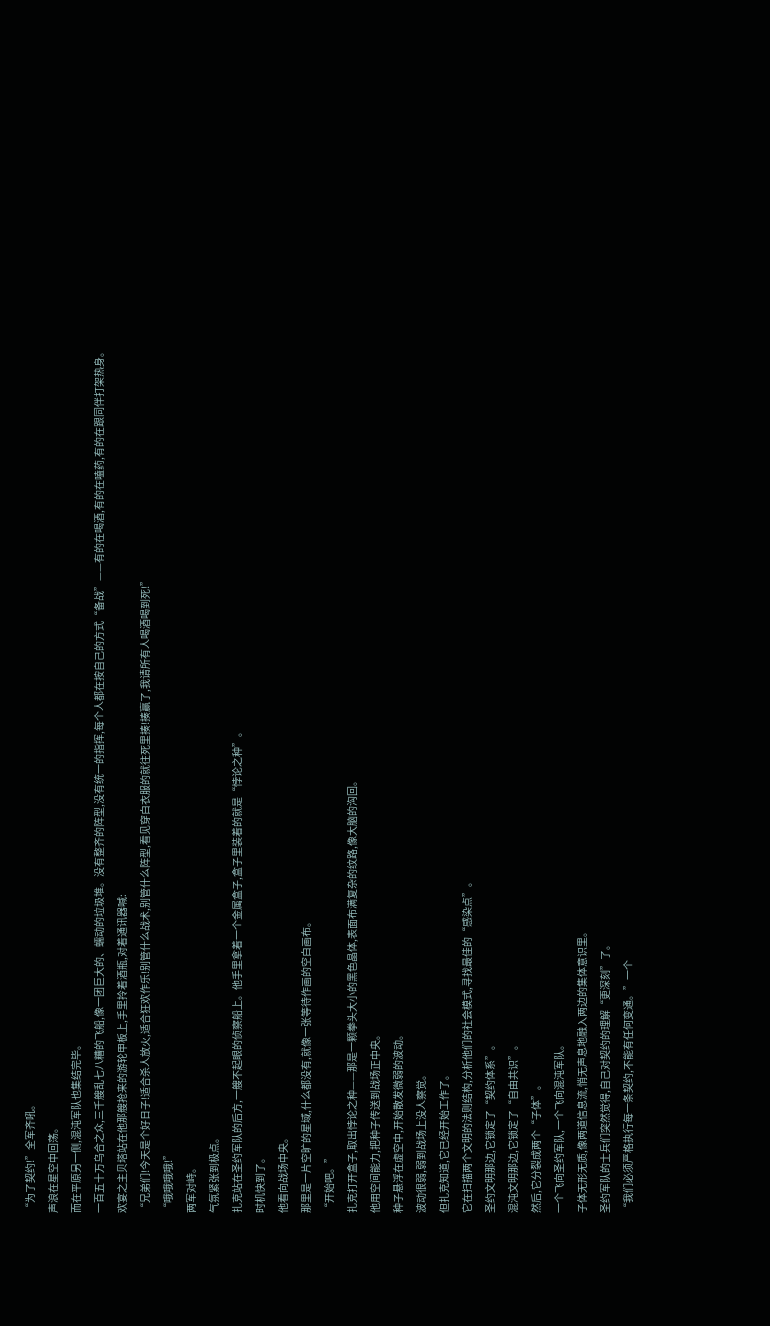“为了契约!”全军齐吼。
声浪在星空中回荡。
而在平原另一侧,混沌军队也集结完毕。
一百五十万乌合之众,三千艘乱七八糟的飞船,像一团巨大的、蠕动的垃圾堆。没有整齐的阵型,没有统一的指挥,每个人都在按自己的方式“备战”——有的在喝酒,有的在嗑药,有的在跟同伴打架热身。
欢宴之主贝塔站在他那艘抢来的游轮甲板上,手里拎着酒瓶,对着通讯器喊:
“兄弟们!今天是个好日子!适合杀人放火,适合狂欢作乐!别管什么战术,别管什么阵型,看见穿白衣服的就往死里揍!揍赢了,我请所有人喝酒喝到死!”
“哦哦哦哦!”
两军对峙。
气氛紧张到极点。
扎克站在圣约军队的后方,一艘不起眼的侦察船上。他手里拿着一个金属盒子,盒子里装着的就是“悖论之种”。
时机快到了。
他看向战场中央。
那里是一片空旷的星域,什么都没有,就像一张等待作画的空白画布。
“开始吧。”
扎克打开盒子,取出悖论之种——那是一颗拳头大小的黑色晶体,表面布满复杂的纹路,像大脑的沟回。
他用空间能力,把种子传送到战场正中央。
种子悬浮在虚空中,开始散发微弱的波动。
波动很弱,弱到战场上没人察觉。
但扎克知道,它已经开始工作了。
它在扫描两个文明的法则结构,分析他们的社会模式,寻找最佳的“感染点”。
圣约文明那边,它锁定了“契约体系”。
混沌文明那边,它锁定了“自由共识”。
然后,它分裂成两个“子体”。
一个飞向圣约军队,一个飞向混沌军队。
子体无形无质,像两道信息流,悄无声息地融入两边的集体意识里。
圣约军队的士兵们突然觉得,自己对契约的理解“更深刻”了。
“我们必须严格执行每一条契约,不能有任何变通。”一个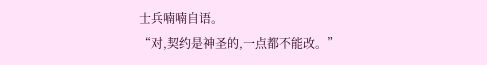士兵喃喃自语。
“对,契约是神圣的,一点都不能改。”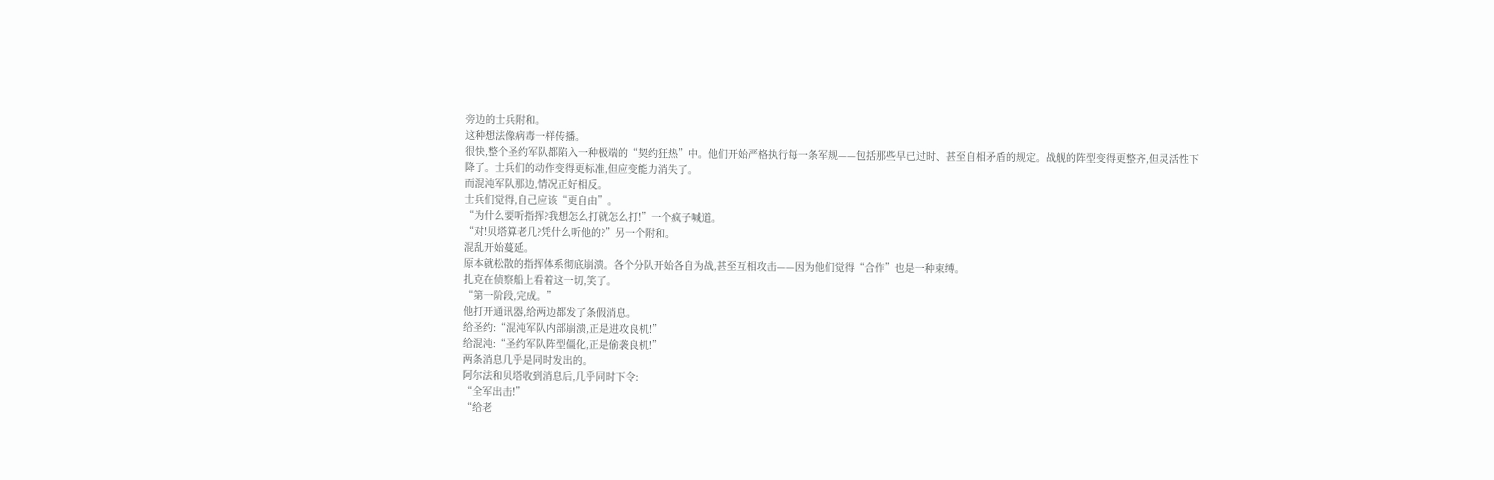旁边的士兵附和。
这种想法像病毒一样传播。
很快,整个圣约军队都陷入一种极端的“契约狂热”中。他们开始严格执行每一条军规——包括那些早已过时、甚至自相矛盾的规定。战舰的阵型变得更整齐,但灵活性下降了。士兵们的动作变得更标准,但应变能力消失了。
而混沌军队那边,情况正好相反。
士兵们觉得,自己应该“更自由”。
“为什么要听指挥?我想怎么打就怎么打!”一个疯子喊道。
“对!贝塔算老几?凭什么听他的?”另一个附和。
混乱开始蔓延。
原本就松散的指挥体系彻底崩溃。各个分队开始各自为战,甚至互相攻击——因为他们觉得“合作”也是一种束缚。
扎克在侦察船上看着这一切,笑了。
“第一阶段,完成。”
他打开通讯器,给两边都发了条假消息。
给圣约:“混沌军队内部崩溃,正是进攻良机!”
给混沌:“圣约军队阵型僵化,正是偷袭良机!”
两条消息几乎是同时发出的。
阿尔法和贝塔收到消息后,几乎同时下令:
“全军出击!”
“给老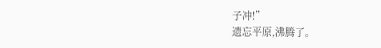子冲!”
遗忘平原,沸腾了。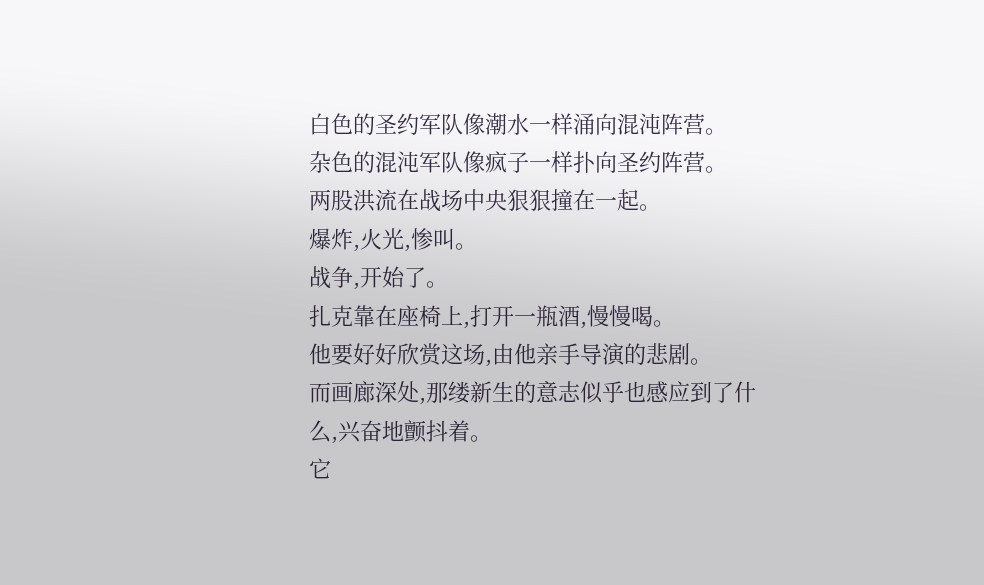白色的圣约军队像潮水一样涌向混沌阵营。
杂色的混沌军队像疯子一样扑向圣约阵营。
两股洪流在战场中央狠狠撞在一起。
爆炸,火光,惨叫。
战争,开始了。
扎克靠在座椅上,打开一瓶酒,慢慢喝。
他要好好欣赏这场,由他亲手导演的悲剧。
而画廊深处,那缕新生的意志似乎也感应到了什么,兴奋地颤抖着。
它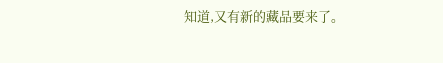知道,又有新的藏品要来了。